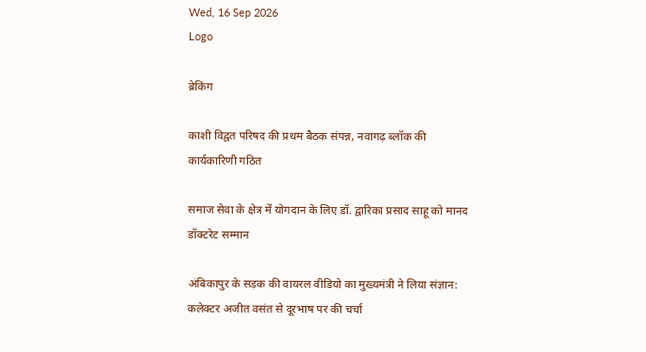Wed, 16 Sep 2026
Logo

ब्रेकिंग

काशी विद्वत परिषद की प्रथम बैठक संपन्न, नवागढ़ ब्लॉक की कार्यकारिणी गठित

समाज सेवा के क्षेत्र में योगदान के लिए डॉ. द्वारिका प्रसाद साहू को मानद डॉक्टरेट सम्मान

अंबिकापुर के सड़क की वायरल वीडियो का मुख्यमंत्री ने लिया संज्ञान: कलेक्टर अजीत वसंत से दूरभाष पर की चर्चा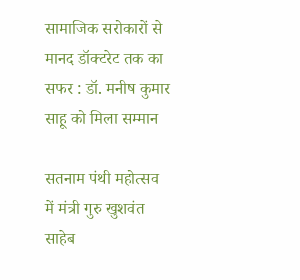सामाजिक सरोकारों से मानद डॉक्टरेट तक का सफर : डॉ. मनीष कुमार साहू को मिला सम्मान

सतनाम पंथी महोत्सव में मंत्री गुरु खुशवंत साहेब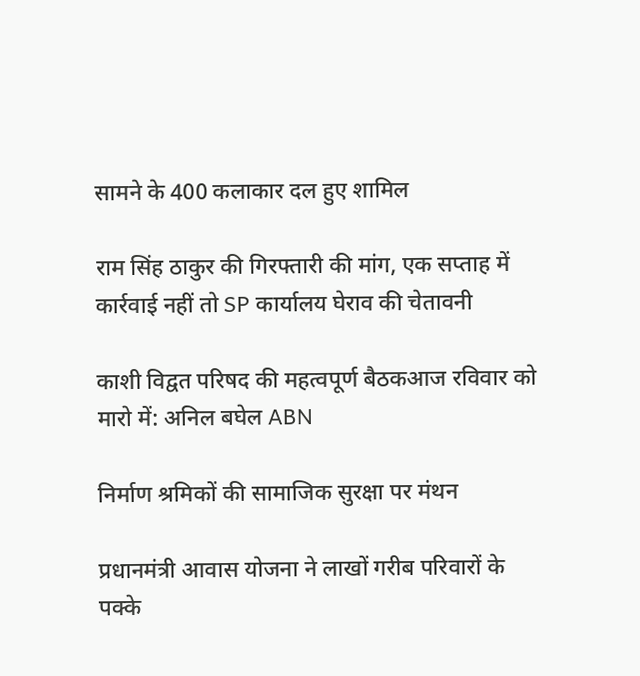सामने के 400 कलाकार दल हुए शामिल

राम सिंह ठाकुर की गिरफ्तारी की मांग, एक सप्ताह में कार्रवाई नहीं तो SP कार्यालय घेराव की चेतावनी

काशी विद्वत परिषद की महत्वपूर्ण बैठकआज रविवार को मारो में: अनिल बघेल ABN

निर्माण श्रमिकों की सामाजिक सुरक्षा पर मंथन

प्रधानमंत्री आवास योजना ने लाखों गरीब परिवारों के पक्के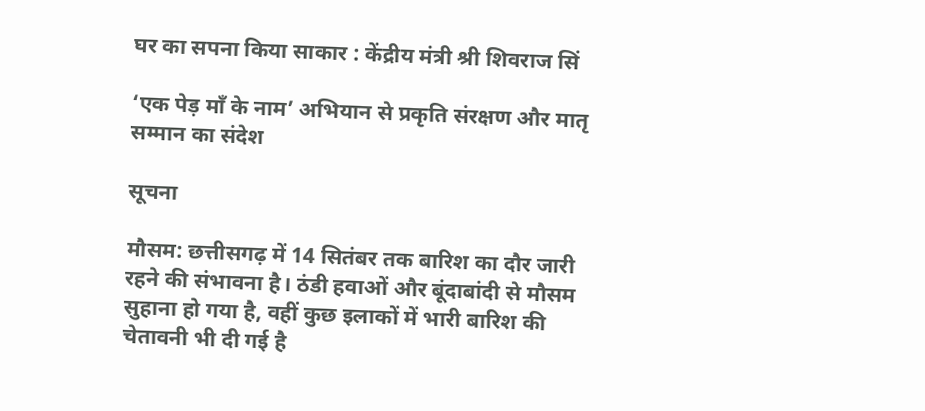घर का सपना किया साकार : केंद्रीय मंत्री श्री शिवराज सिं

‘एक पेड़ माँ के नाम’ अभियान से प्रकृति संरक्षण और मातृ सम्मान का संदेश

सूचना

मौसम: छत्तीसगढ़ में 14 सितंबर तक बारिश का दौर जारी रहने की संभावना है। ठंडी हवाओं और बूंदाबांदी से मौसम सुहाना हो गया है, वहीं कुछ इलाकों में भारी बारिश की चेतावनी भी दी गई है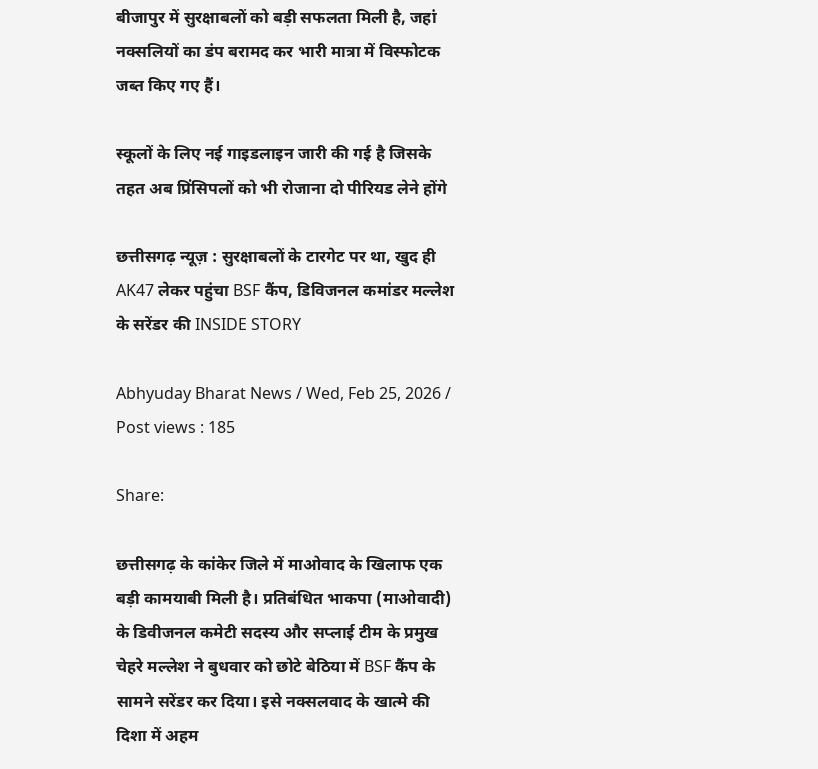बीजापुर में सुरक्षाबलों को बड़ी सफलता मिली है, जहां नक्सलियों का डंप बरामद कर भारी मात्रा में विस्फोटक जब्त किए गए हैं।

स्कूलों के लिए नई गाइडलाइन जारी की गई है जिसके तहत अब प्रिंसिपलों को भी रोजाना दो पीरियड लेने होंगे

छत्तीसगढ़ न्यूज़ : सुरक्षाबलों के टारगेट पर था, खुद ही AK47 लेकर पहुंचा BSF कैंप, डिविजनल कमांडर मल्लेश के सरेंडर की INSIDE STORY

Abhyuday Bharat News / Wed, Feb 25, 2026 / Post views : 185

Share:

छत्तीसगढ़ के कांकेर जिले में माओवाद के खिलाफ एक बड़ी कामयाबी मिली है। प्रतिबंधित भाकपा (माओवादी) के डिवीजनल कमेटी सदस्य और सप्लाई टीम के प्रमुख चेहरे मल्लेश ने बुधवार को छोटे बेठिया में BSF कैंप के सामने सरेंडर कर दिया। इसे नक्सलवाद के खात्मे की दिशा में अहम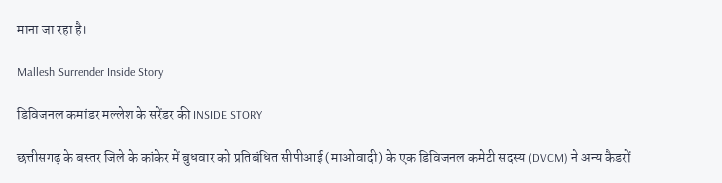माना जा रहा है।

Mallesh Surrender Inside Story

डिविजनल कमांडर मल्लेश के सरेंडर की INSIDE STORY

छत्तीसगढ़ के बस्तर जिले के कांकेर में बुधवार को प्रतिबंधित सीपीआई (माओवादी) के एक डिविजनल कमेटी सदस्य (DVCM) ने अन्य कैडरों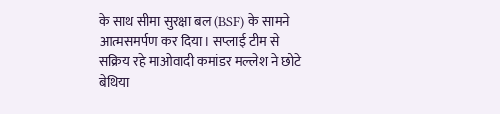के साथ सीमा सुरक्षा बल (BSF) के सामने आत्मसमर्पण कर दिया। सप्लाई टीम से सक्रिय रहे माओवादी कमांडर मल्लेश ने छोटे बेथिया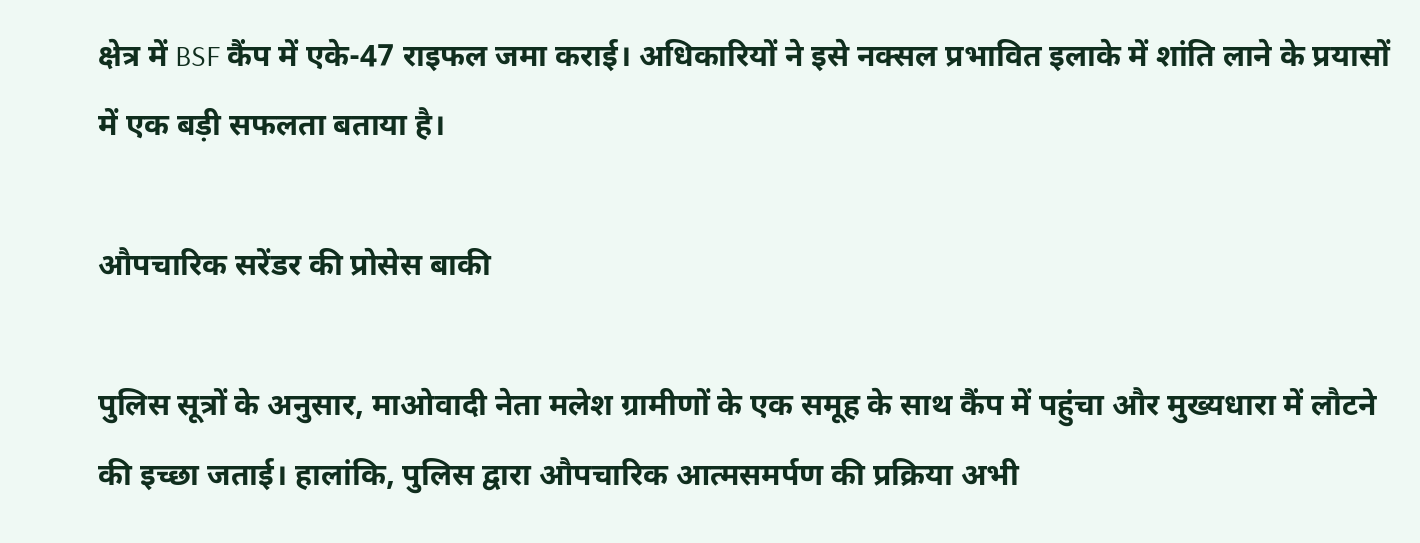क्षेत्र में BSF कैंप में एके-47 राइफल जमा कराई। अधिकारियों ने इसे नक्सल प्रभावित इलाके में शांति लाने के प्रयासों में एक बड़ी सफलता बताया है।

औपचारिक सरेंडर की प्रोसेस बाकी

पुलिस सूत्रों के अनुसार, माओवादी नेता मलेश ग्रामीणों के एक समूह के साथ कैंप में पहुंचा और मुख्यधारा में लौटने की इच्छा जताई। हालांकि, पुलिस द्वारा औपचारिक आत्मसमर्पण की प्रक्रिया अभी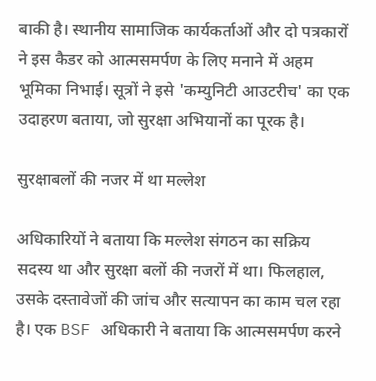बाकी है। स्थानीय सामाजिक कार्यकर्ताओं और दो पत्रकारों ने इस कैडर को आत्मसमर्पण के लिए मनाने में अहम भूमिका निभाई। सूत्रों ने इसे 'कम्युनिटी आउटरीच' का एक उदाहरण बताया, जो सुरक्षा अभियानों का पूरक है।

सुरक्षाबलों की नजर में था मल्लेश

अधिकारियों ने बताया कि मल्लेश संगठन का सक्रिय सदस्य था और सुरक्षा बलों की नजरों में था। फिलहाल, उसके दस्तावेजों की जांच और सत्यापन का काम चल रहा है। एक BSF अधिकारी ने बताया कि आत्मसमर्पण करने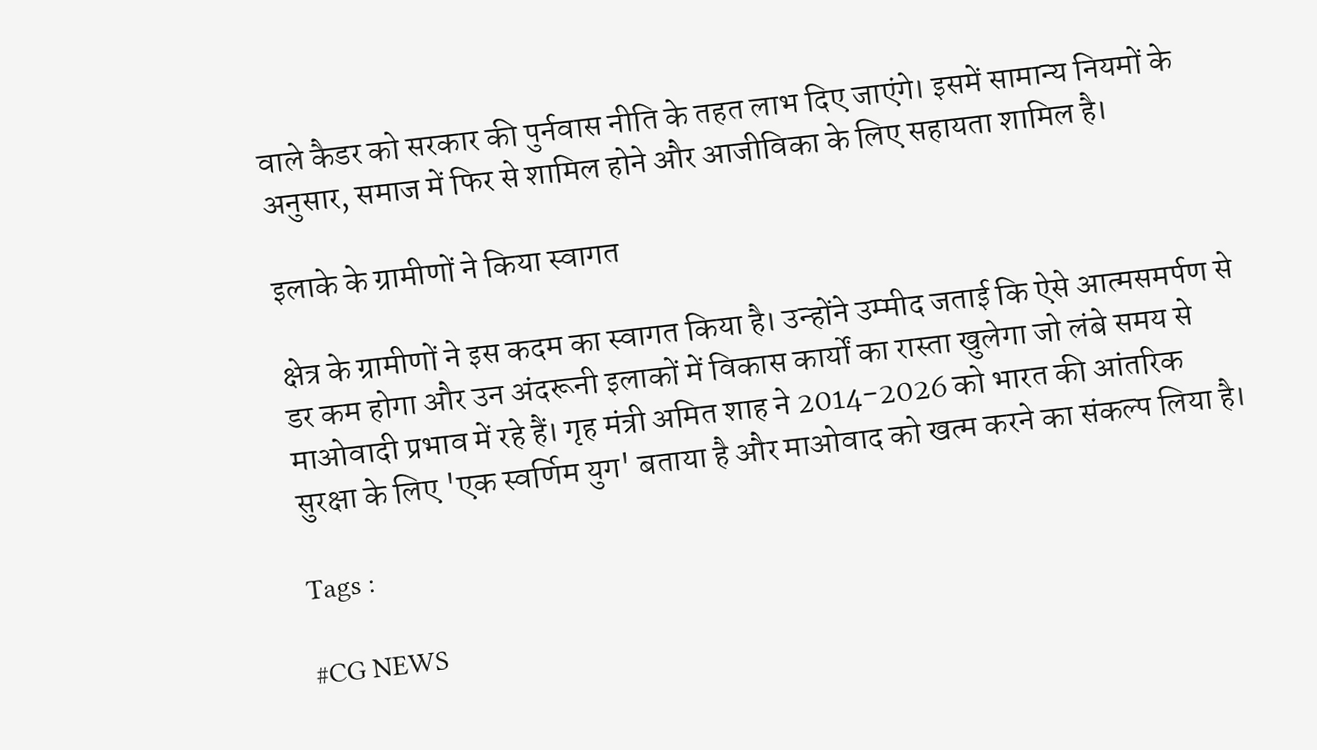वाले कैडर को सरकार की पुर्नवास नीति के तहत लाभ दिए जाएंगे। इसमें सामान्य नियमों के अनुसार, समाज में फिर से शामिल होने और आजीविका के लिए सहायता शामिल है।

इलाके के ग्रामीणों ने किया स्वागत

क्षेत्र के ग्रामीणों ने इस कदम का स्वागत किया है। उन्होंने उम्मीद जताई कि ऐसे आत्मसमर्पण से डर कम होगा और उन अंदरूनी इलाकों में विकास कार्यों का रास्ता खुलेगा जो लंबे समय से माओवादी प्रभाव में रहे हैं। गृह मंत्री अमित शाह ने 2014-2026 को भारत की आंतरिक सुरक्षा के लिए 'एक स्वर्णिम युग' बताया है और माओवाद को खत्म करने का संकल्प लिया है।

Tags :

#CG NEWS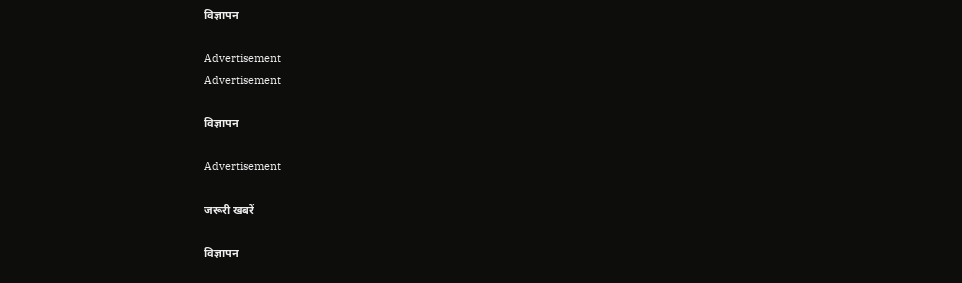विज्ञापन

Advertisement
Advertisement

विज्ञापन

Advertisement

जरूरी खबरें

विज्ञापन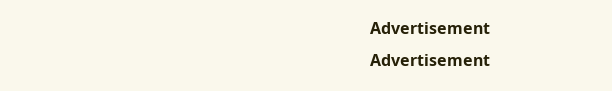Advertisement
Advertisement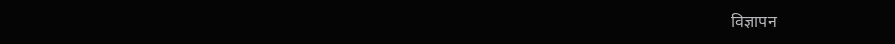विज्ञापन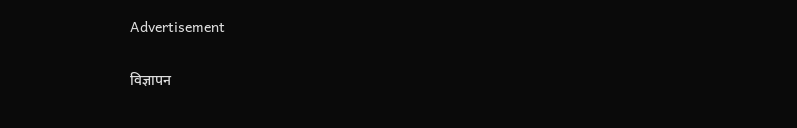Advertisement

विज्ञापन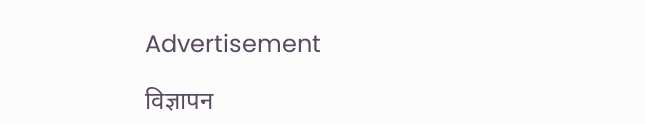Advertisement

विज्ञापन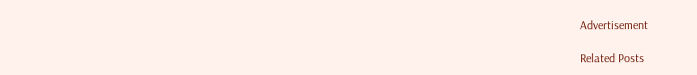Advertisement

Related Posts